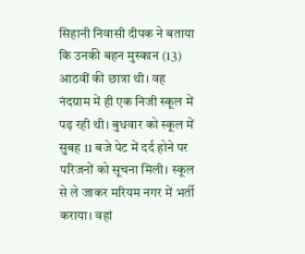सिहानी निवासी दीपक ने बताया कि उनकी बहन मुस्कान (13) आठवीं की छात्रा थी। वह नंदग्राम में ही एक निजी स्कूल में पढ़ रही थी। बुधवार को स्कूल में सुबह 11 बजे पेट में दर्द होने पर परिजनों को सूचना मिली। स्कूल से ले जाकर मरियम नगर में भर्ती कराया। वहां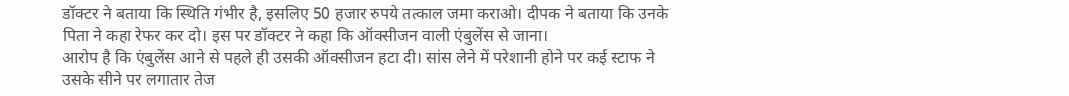डॉक्टर ने बताया कि स्थिति गंभीर है, इसलिए 50 हजार रुपये तत्काल जमा कराओ। दीपक ने बताया कि उनके पिता ने कहा रेफर कर दो। इस पर डॉक्टर ने कहा कि ऑक्सीजन वाली एंबुलेंस से जाना।
आरोप है कि एंबुलेंस आने से पहले ही उसकी ऑक्सीजन हटा दी। सांस लेने में परेशानी होने पर कई स्टाफ ने उसके सीने पर लगातार तेज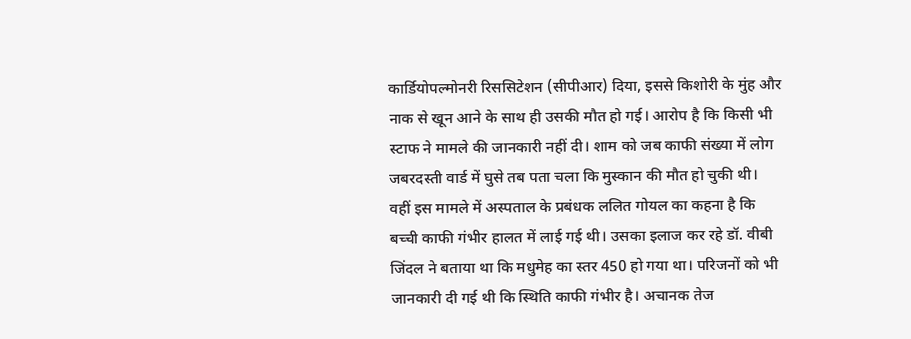कार्डियोपल्मोनरी रिससिटेशन (सीपीआर) दिया, इससे किशोरी के मुंह और नाक से खून आने के साथ ही उसकी मौत हो गई। आरोप है कि किसी भी स्टाफ ने मामले की जानकारी नहीं दी। शाम को जब काफी संख्या में लोग जबरदस्ती वार्ड में घुसे तब पता चला कि मुस्कान की मौत हो चुकी थी।
वहीं इस मामले में अस्पताल के प्रबंधक ललित गोयल का कहना है कि बच्ची काफी गंभीर हालत में लाई गई थी। उसका इलाज कर रहे डॉ. वीबी जिंदल ने बताया था कि मधुमेह का स्तर 450 हो गया था। परिजनों को भी जानकारी दी गई थी कि स्थिति काफी गंभीर है। अचानक तेज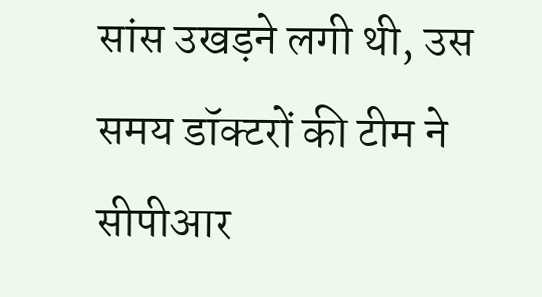सांस उखड़ने लगी थी, उस समय डॉक्टरों की टीम ने सीपीआर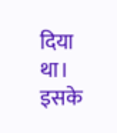दिया था। इसके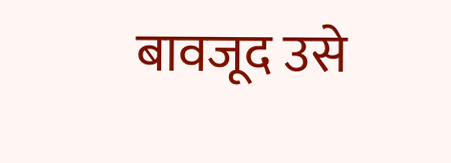बावजूद उसे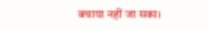बचाया नहीं जा सका।